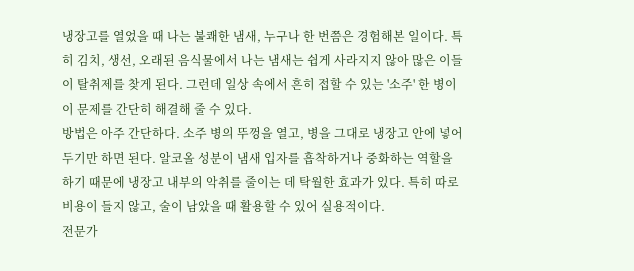냉장고를 열었을 때 나는 불쾌한 냄새, 누구나 한 번쯤은 경험해본 일이다. 특히 김치, 생선, 오래된 음식물에서 나는 냄새는 쉽게 사라지지 않아 많은 이들이 탈취제를 찾게 된다. 그런데 일상 속에서 흔히 접할 수 있는 '소주' 한 병이 이 문제를 간단히 해결해 줄 수 있다.
방법은 아주 간단하다. 소주 병의 뚜껑을 열고, 병을 그대로 냉장고 안에 넣어두기만 하면 된다. 알코올 성분이 냄새 입자를 흡착하거나 중화하는 역할을 하기 때문에 냉장고 내부의 악취를 줄이는 데 탁월한 효과가 있다. 특히 따로 비용이 들지 않고, 술이 남았을 때 활용할 수 있어 실용적이다.
전문가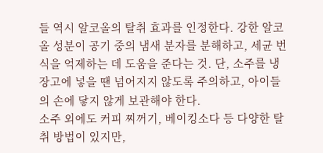들 역시 알코올의 탈취 효과를 인정한다. 강한 알코올 성분이 공기 중의 냄새 분자를 분해하고, 세균 번식을 억제하는 데 도움을 준다는 것. 단, 소주를 냉장고에 넣을 땐 넘어지지 않도록 주의하고, 아이들의 손에 닿지 않게 보관해야 한다.
소주 외에도 커피 찌꺼기, 베이킹소다 등 다양한 탈취 방법이 있지만,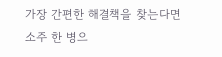가장 간편한 해결책을 찾는다면 소주 한 병으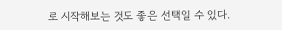로 시작해보는 것도 좋은 선택일 수 있다.